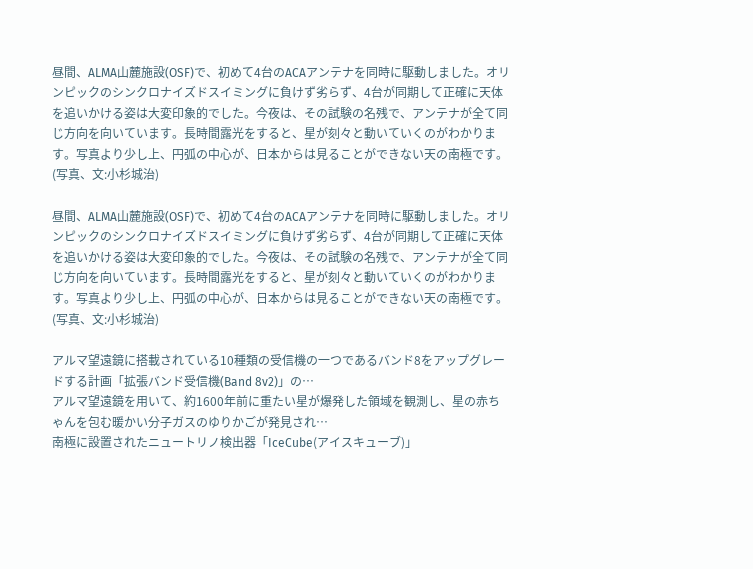昼間、ALMA山麓施設(OSF)で、初めて4台のACAアンテナを同時に駆動しました。オリンピックのシンクロナイズドスイミングに負けず劣らず、4台が同期して正確に天体を追いかける姿は大変印象的でした。今夜は、その試験の名残で、アンテナが全て同じ方向を向いています。長時間露光をすると、星が刻々と動いていくのがわかります。写真より少し上、円弧の中心が、日本からは見ることができない天の南極です。(写真、文:小杉城治)

昼間、ALMA山麓施設(OSF)で、初めて4台のACAアンテナを同時に駆動しました。オリンピックのシンクロナイズドスイミングに負けず劣らず、4台が同期して正確に天体を追いかける姿は大変印象的でした。今夜は、その試験の名残で、アンテナが全て同じ方向を向いています。長時間露光をすると、星が刻々と動いていくのがわかります。写真より少し上、円弧の中心が、日本からは見ることができない天の南極です。(写真、文:小杉城治)

アルマ望遠鏡に搭載されている10種類の受信機の一つであるバンド8をアップグレードする計画「拡張バンド受信機(Band 8v2)」の…
アルマ望遠鏡を用いて、約1600年前に重たい星が爆発した領域を観測し、星の赤ちゃんを包む暖かい分子ガスのゆりかごが発見され…
南極に設置されたニュートリノ検出器「IceCube(アイスキューブ)」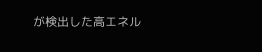が検出した高エネル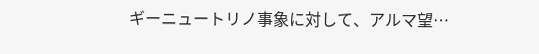ギーニュートリノ事象に対して、アルマ望…